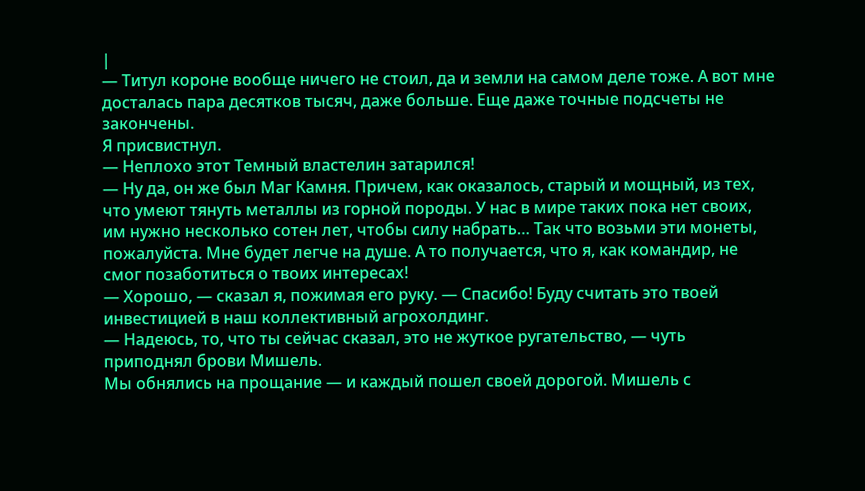|
— Титул короне вообще ничего не стоил, да и земли на самом деле тоже. А вот мне досталась пара десятков тысяч, даже больше. Еще даже точные подсчеты не закончены.
Я присвистнул.
— Неплохо этот Темный властелин затарился!
— Ну да, он же был Маг Камня. Причем, как оказалось, старый и мощный, из тех, что умеют тянуть металлы из горной породы. У нас в мире таких пока нет своих, им нужно несколько сотен лет, чтобы силу набрать… Так что возьми эти монеты, пожалуйста. Мне будет легче на душе. А то получается, что я, как командир, не смог позаботиться о твоих интересах!
— Хорошо, — сказал я, пожимая его руку. — Спасибо! Буду считать это твоей инвестицией в наш коллективный агрохолдинг.
— Надеюсь, то, что ты сейчас сказал, это не жуткое ругательство, — чуть приподнял брови Мишель.
Мы обнялись на прощание — и каждый пошел своей дорогой. Мишель с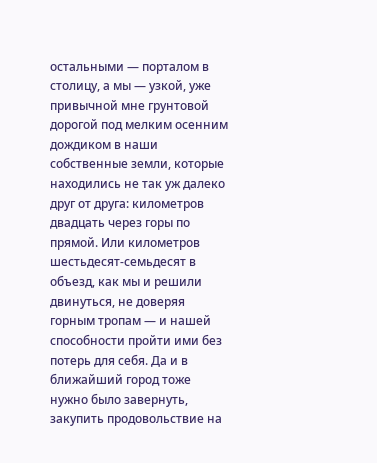остальными — порталом в столицу, а мы — узкой, уже привычной мне грунтовой дорогой под мелким осенним дождиком в наши собственные земли, которые находились не так уж далеко друг от друга: километров двадцать через горы по прямой. Или километров шестьдесят-семьдесят в объезд, как мы и решили двинуться, не доверяя горным тропам — и нашей способности пройти ими без потерь для себя. Да и в ближайший город тоже нужно было завернуть, закупить продовольствие на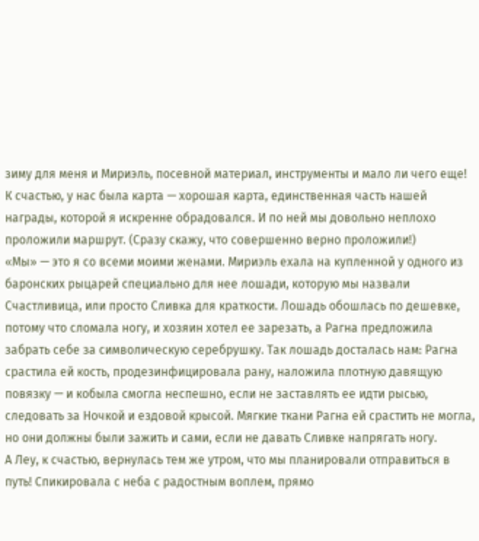зиму для меня и Мириэль, посевной материал, инструменты и мало ли чего еще!
К счастью, у нас была карта — хорошая карта, единственная часть нашей награды, которой я искренне обрадовался. И по ней мы довольно неплохо проложили маршрут. (Сразу скажу, что совершенно верно проложили!)
«Мы» — это я со всеми моими женами. Мириэль ехала на купленной у одного из баронских рыцарей специально для нее лошади, которую мы назвали Счастливица, или просто Сливка для краткости. Лошадь обошлась по дешевке, потому что сломала ногу, и хозяин хотел ее зарезать, а Рагна предложила забрать себе за символическую серебрушку. Так лошадь досталась нам: Рагна срастила ей кость, продезинфицировала рану, наложила плотную давящую повязку — и кобыла смогла неспешно, если не заставлять ее идти рысью, следовать за Ночкой и ездовой крысой. Мягкие ткани Рагна ей срастить не могла, но они должны были зажить и сами, если не давать Сливке напрягать ногу.
А Леу, к счастью, вернулась тем же утром, что мы планировали отправиться в путь! Спикировала с неба с радостным воплем, прямо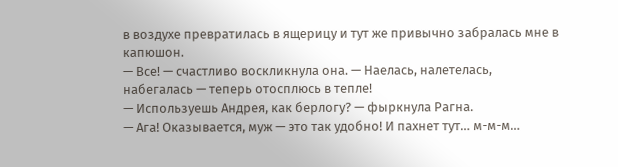в воздухе превратилась в ящерицу и тут же привычно забралась мне в капюшон.
— Все! — счастливо воскликнула она. — Наелась, налетелась, набегалась — теперь отосплюсь в тепле!
— Используешь Андрея, как берлогу? — фыркнула Рагна.
— Ага! Оказывается, муж — это так удобно! И пахнет тут… м-м-м…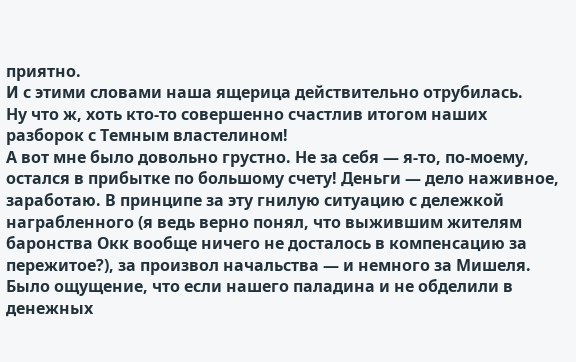приятно.
И с этими словами наша ящерица действительно отрубилась.
Ну что ж, хоть кто-то совершенно счастлив итогом наших разборок с Темным властелином!
А вот мне было довольно грустно. Не за себя — я-то, по-моему, остался в прибытке по большому счету! Деньги — дело наживное, заработаю. В принципе за эту гнилую ситуацию с дележкой награбленного (я ведь верно понял, что выжившим жителям баронства Окк вообще ничего не досталось в компенсацию за пережитое?), за произвол начальства — и немного за Мишеля. Было ощущение, что если нашего паладина и не обделили в денежных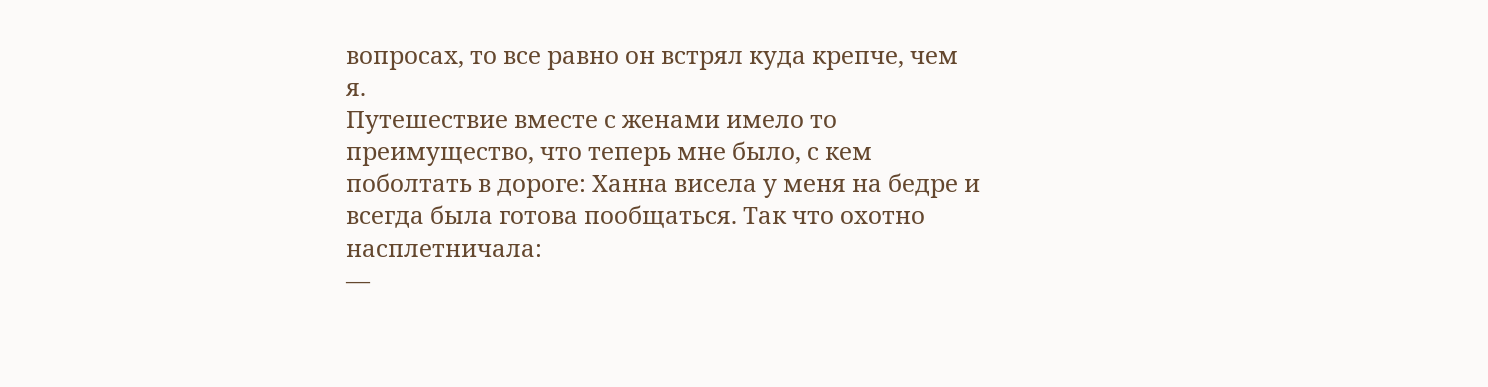вопросах, то все равно он встрял куда крепче, чем я.
Путешествие вместе с женами имело то преимущество, что теперь мне было, с кем поболтать в дороге: Ханна висела у меня на бедре и всегда была готова пообщаться. Так что охотно насплетничала:
—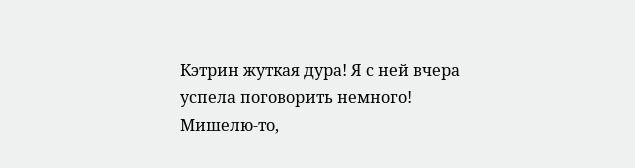Кэтрин жуткая дура! Я с ней вчера успела поговорить немного! Мишелю-то,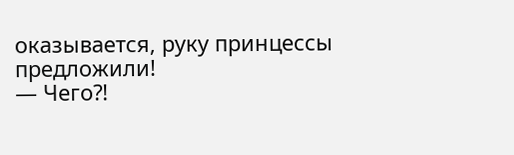оказывается, руку принцессы предложили!
— Чего⁈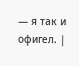— я так и офигел. |